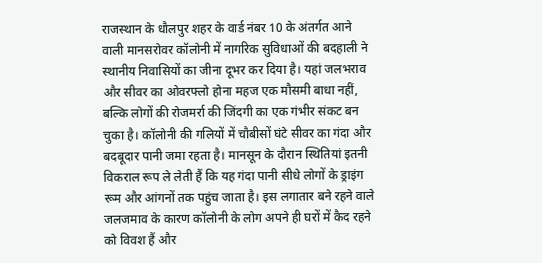राजस्थान के धौलपुर शहर के वार्ड नंबर 10 के अंतर्गत आने वाली मानसरोवर कॉलोनी में नागरिक सुविधाओं की बदहाली ने स्थानीय निवासियों का जीना दूभर कर दिया है। यहां जलभराव और सीवर का ओवरफ्लो होना महज एक मौसमी बाधा नहीं, बल्कि लोगों की रोजमर्रा की जिंदगी का एक गंभीर संकट बन चुका है। कॉलोनी की गलियों में चौबीसों घंटे सीवर का गंदा और बदबूदार पानी जमा रहता है। मानसून के दौरान स्थितियां इतनी विकराल रूप ले लेती हैं कि यह गंदा पानी सीधे लोगों के ड्राइंग रूम और आंगनों तक पहुंच जाता है। इस लगातार बने रहने वाले जलजमाव के कारण कॉलोनी के लोग अपने ही घरों में कैद रहने को विवश हैं और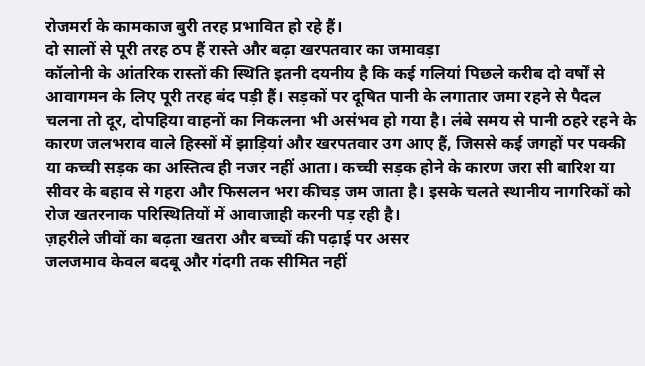रोजमर्रा के कामकाज बुरी तरह प्रभावित हो रहे हैं।
दो सालों से पूरी तरह ठप हैं रास्ते और बढ़ा खरपतवार का जमावड़ा
कॉलोनी के आंतरिक रास्तों की स्थिति इतनी दयनीय है कि कई गलियां पिछले करीब दो वर्षों से आवागमन के लिए पूरी तरह बंद पड़ी हैं। सड़कों पर दूषित पानी के लगातार जमा रहने से पैदल चलना तो दूर, दोपहिया वाहनों का निकलना भी असंभव हो गया है। लंबे समय से पानी ठहरे रहने के कारण जलभराव वाले हिस्सों में झाड़ियां और खरपतवार उग आए हैं, जिससे कई जगहों पर पक्की या कच्ची सड़क का अस्तित्व ही नजर नहीं आता। कच्ची सड़क होने के कारण जरा सी बारिश या सीवर के बहाव से गहरा और फिसलन भरा कीचड़ जम जाता है। इसके चलते स्थानीय नागरिकों को रोज खतरनाक परिस्थितियों में आवाजाही करनी पड़ रही है।
ज़हरीले जीवों का बढ़ता खतरा और बच्चों की पढ़ाई पर असर
जलजमाव केवल बदबू और गंदगी तक सीमित नहीं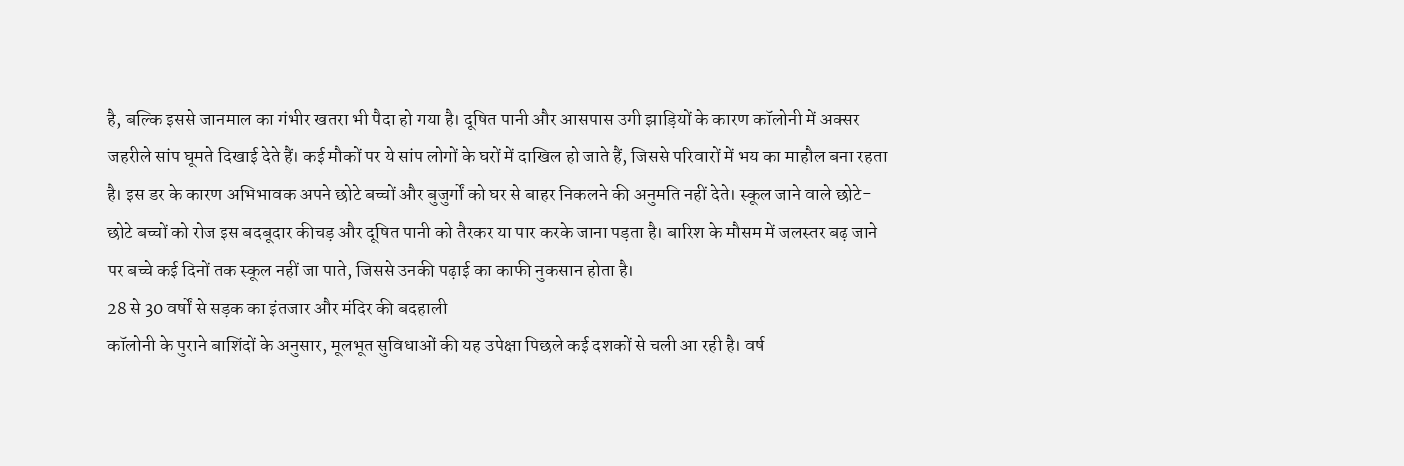है, बल्कि इससे जानमाल का गंभीर खतरा भी पैदा हो गया है। दूषित पानी और आसपास उगी झाड़ियों के कारण कॉलोनी में अक्सर जहरीले सांप घूमते दिखाई देते हैं। कई मौकों पर ये सांप लोगों के घरों में दाखिल हो जाते हैं, जिससे परिवारों में भय का माहौल बना रहता है। इस डर के कारण अभिभावक अपने छोटे बच्चों और बुजुर्गों को घर से बाहर निकलने की अनुमति नहीं देते। स्कूल जाने वाले छोटे-छोटे बच्चों को रोज इस बदबूदार कीचड़ और दूषित पानी को तैरकर या पार करके जाना पड़ता है। बारिश के मौसम में जलस्तर बढ़ जाने पर बच्चे कई दिनों तक स्कूल नहीं जा पाते, जिससे उनकी पढ़ाई का काफी नुकसान होता है।
28 से 30 वर्षों से सड़क का इंतजार और मंदिर की बदहाली
कॉलोनी के पुराने बाशिंदों के अनुसार, मूलभूत सुविधाओं की यह उपेक्षा पिछले कई दशकों से चली आ रही है। वर्ष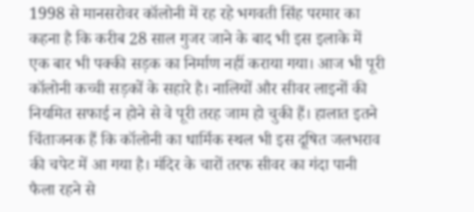1998 से मानसरोवर कॉलोनी में रह रहे भगवती सिंह परमार का कहना है कि करीब 28 साल गुजर जाने के बाद भी इस इलाके में एक बार भी पक्की सड़क का निर्माण नहीं कराया गया। आज भी पूरी कॉलोनी कच्ची सड़कों के सहारे है। नालियों और सीवर लाइनों की नियमित सफाई न होने से वे पूरी तरह जाम हो चुकी हैं। हालात इतने चिंताजनक हैं कि कॉलोनी का धार्मिक स्थल भी इस दूषित जलभराव की चपेट में आ गया है। मंदिर के चारों तरफ सीवर का गंदा पानी फैला रहने से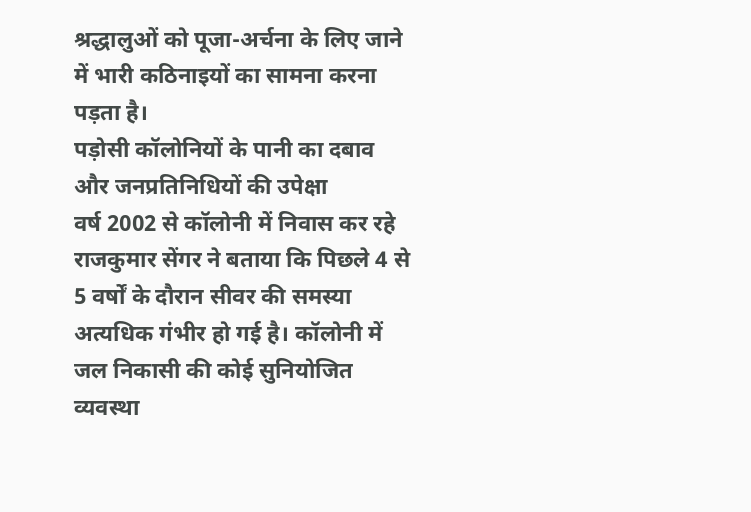श्रद्धालुओं को पूजा-अर्चना के लिए जाने में भारी कठिनाइयों का सामना करना पड़ता है।
पड़ोसी कॉलोनियों के पानी का दबाव और जनप्रतिनिधियों की उपेक्षा
वर्ष 2002 से कॉलोनी में निवास कर रहे राजकुमार सेंगर ने बताया कि पिछले 4 से 5 वर्षों के दौरान सीवर की समस्या अत्यधिक गंभीर हो गई है। कॉलोनी में जल निकासी की कोई सुनियोजित व्यवस्था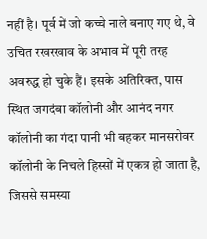नहीं है। पूर्व में जो कच्चे नाले बनाए गए थे, वे उचित रखरखाव के अभाव में पूरी तरह अवरुद्ध हो चुके हैं। इसके अतिरिक्त, पास स्थित जगदंबा कॉलोनी और आनंद नगर कॉलोनी का गंदा पानी भी बहकर मानसरोवर कॉलोनी के निचले हिस्सों में एकत्र हो जाता है, जिससे समस्या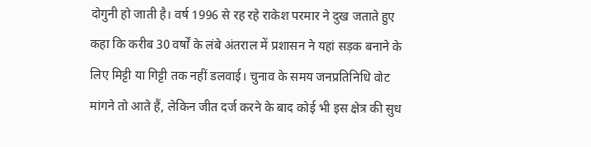दोगुनी हो जाती है। वर्ष 1996 से रह रहे राकेश परमार ने दुख जताते हुए कहा कि करीब 30 वर्षों के लंबे अंतराल में प्रशासन ने यहां सड़क बनाने के लिए मिट्टी या गिट्टी तक नहीं डलवाई। चुनाव के समय जनप्रतिनिधि वोट मांगने तो आते हैं, लेकिन जीत दर्ज करने के बाद कोई भी इस क्षेत्र की सुध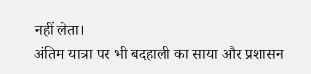नहीं लेता।
अंतिम यात्रा पर भी बदहाली का साया और प्रशासन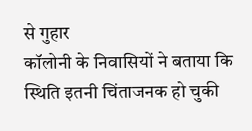से गुहार
कॉलोनी के निवासियों ने बताया कि स्थिति इतनी चिंताजनक हो चुकी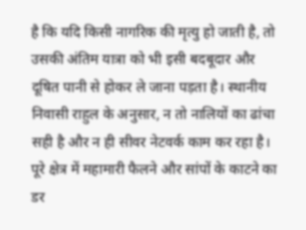है कि यदि किसी नागरिक की मृत्यु हो जाती है, तो उसकी अंतिम यात्रा को भी इसी बदबूदार और दूषित पानी से होकर ले जाना पड़ता है। स्थानीय निवासी राहुल के अनुसार, न तो नालियों का ढांचा सही है और न ही सीवर नेटवर्क काम कर रहा है। पूरे क्षेत्र में महामारी फैलने और सांपों के काटने का डर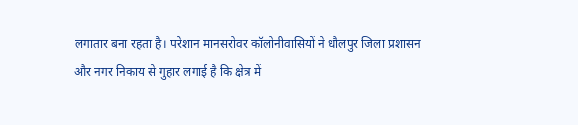लगातार बना रहता है। परेशान मानसरोवर कॉलोनीवासियों ने धौलपुर जिला प्रशासन और नगर निकाय से गुहार लगाई है कि क्षेत्र में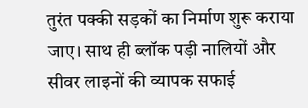तुरंत पक्की सड़कों का निर्माण शुरू कराया जाए। साथ ही ब्लॉक पड़ी नालियों और सीवर लाइनों की व्यापक सफाई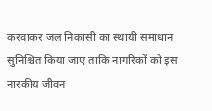करवाकर जल निकासी का स्थायी समाधान सुनिश्चित किया जाए ताकि नागरिकों को इस नारकीय जीवन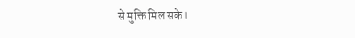से मुक्ति मिल सके।